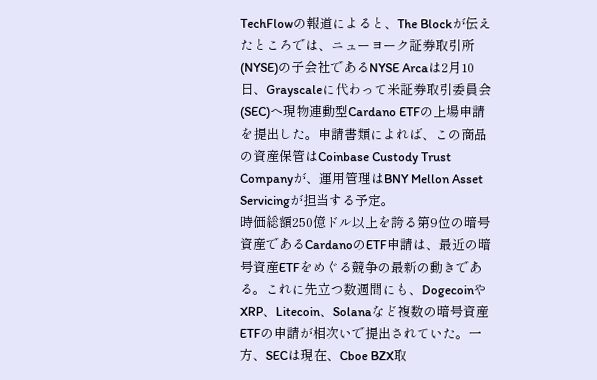TechFlowの報道によると、The Blockが伝えたところでは、ニューヨーク証券取引所(NYSE)の子会社であるNYSE Arcaは2月10日、Grayscaleに代わって米証券取引委員会(SEC)へ現物連動型Cardano ETFの上場申請を提出した。申請書類によれば、この商品の資産保管はCoinbase Custody Trust Companyが、運用管理はBNY Mellon Asset Servicingが担当する予定。
時価総額250億ドル以上を誇る第9位の暗号資産であるCardanoのETF申請は、最近の暗号資産ETFをめぐる競争の最新の動きである。これに先立つ数週間にも、DogecoinやXRP、Litecoin、Solanaなど複数の暗号資産ETFの申請が相次いで提出されていた。一方、SECは現在、Cboe BZX取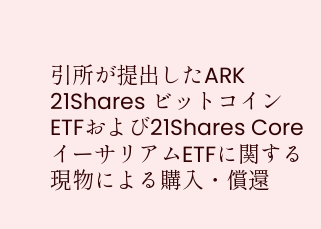引所が提出したARK 21Shares ビットコインETFおよび21Shares Core イーサリアムETFに関する現物による購入・償還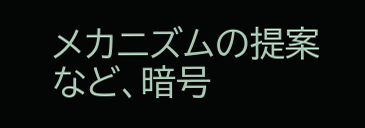メカニズムの提案など、暗号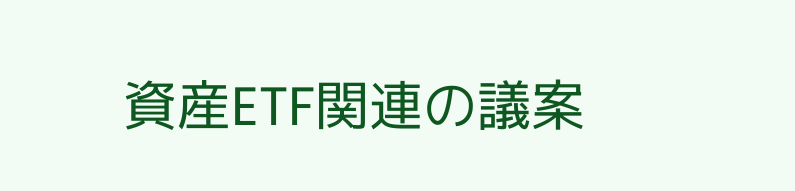資産ETF関連の議案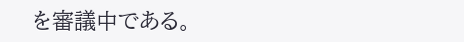を審議中である。